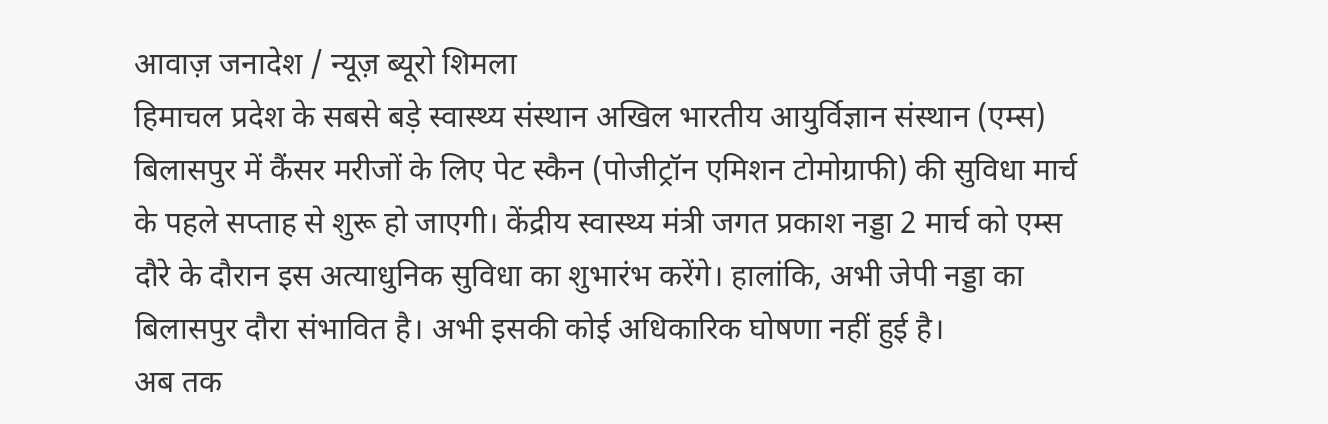आवाज़ जनादेश / न्यूज़ ब्यूरो शिमला
हिमाचल प्रदेश के सबसे बड़े स्वास्थ्य संस्थान अखिल भारतीय आयुर्विज्ञान संस्थान (एम्स) बिलासपुर में कैंसर मरीजों के लिए पेट स्कैन (पोजीट्रॉन एमिशन टोमोग्राफी) की सुविधा मार्च के पहले सप्ताह से शुरू हो जाएगी। केंद्रीय स्वास्थ्य मंत्री जगत प्रकाश नड्डा 2 मार्च को एम्स दौरे के दौरान इस अत्याधुनिक सुविधा का शुभारंभ करेंगे। हालांकि, अभी जेपी नड्डा का बिलासपुर दौरा संभावित है। अभी इसकी कोई अधिकारिक घोषणा नहीं हुई है।
अब तक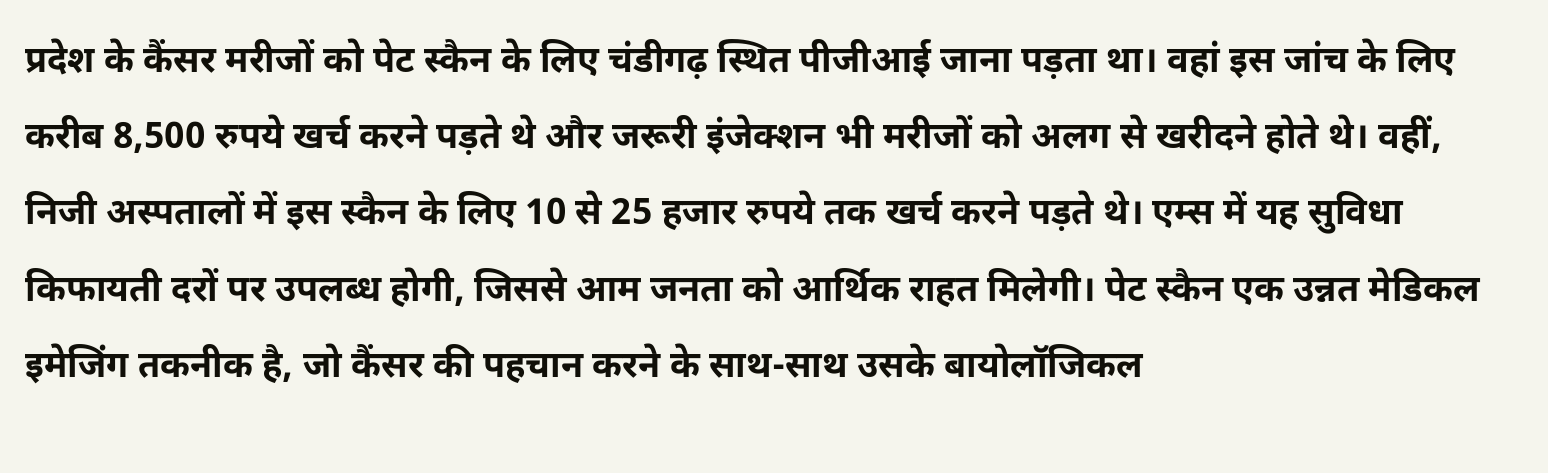प्रदेश के कैंसर मरीजों को पेट स्कैन के लिए चंडीगढ़ स्थित पीजीआई जाना पड़ता था। वहां इस जांच के लिए करीब 8,500 रुपये खर्च करने पड़ते थे और जरूरी इंजेक्शन भी मरीजों को अलग से खरीदने होते थे। वहीं, निजी अस्पतालों में इस स्कैन के लिए 10 से 25 हजार रुपये तक खर्च करने पड़ते थे। एम्स में यह सुविधा किफायती दरों पर उपलब्ध होगी, जिससे आम जनता को आर्थिक राहत मिलेगी। पेट स्कैन एक उन्नत मेडिकल इमेजिंग तकनीक है, जो कैंसर की पहचान करने के साथ-साथ उसके बायोलॉजिकल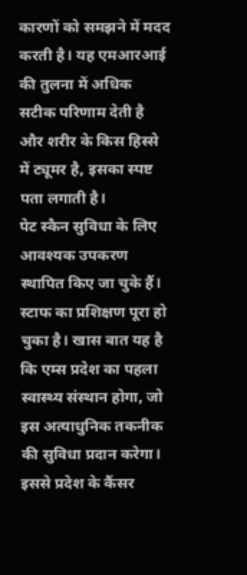कारणों को समझने में मदद करती है। यह एमआरआई की तुलना में अधिक सटीक परिणाम देती है और शरीर के किस हिस्से में ट्यूमर है, इसका स्पष्ट पता लगाती है।
पेट स्कैन सुविधा के लिए आवश्यक उपकरण स्थापित किए जा चुके हैं। स्टाफ का प्रशिक्षण पूरा हो चुका है। खास बात यह है कि एम्स प्रदेश का पहला स्वास्थ्य संस्थान होगा, जो इस अत्याधुनिक तकनीक की सुविधा प्रदान करेगा। इससे प्रदेश के कैंसर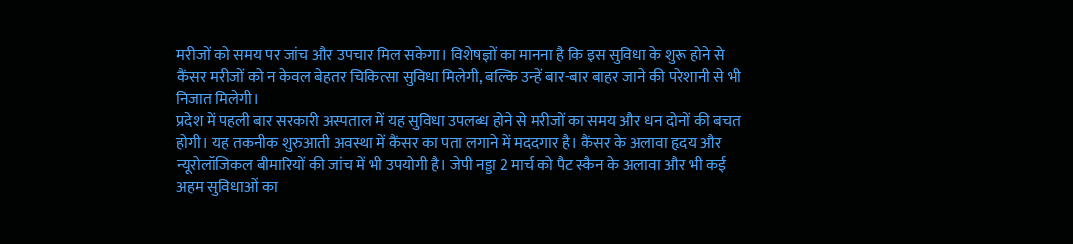मरीजों को समय पर जांच और उपचार मिल सकेगा। विशेषज्ञों का मानना है कि इस सुविधा के शुरू होने से कैंसर मरीजों को न केवल बेहतर चिकित्सा सुविधा मिलेगी, बल्कि उन्हें बार-बार बाहर जाने की परेशानी से भी निजात मिलेगी।
प्रदेश में पहली बार सरकारी अस्पताल में यह सुविधा उपलब्ध होने से मरीजों का समय और धन दोनों की बचत होगी। यह तकनीक शुरुआती अवस्था में कैंसर का पता लगाने में मददगार है। कैंसर के अलावा हृदय और न्यूरोलॉजिकल बीमारियों की जांच में भी उपयोगी है। जेपी नड्डा 2 मार्च को पैट स्कैन के अलावा और भी कई अहम सुविधाओं का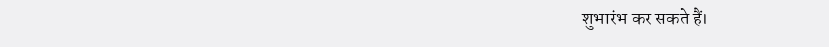शुभारंभ कर सकते हैं।